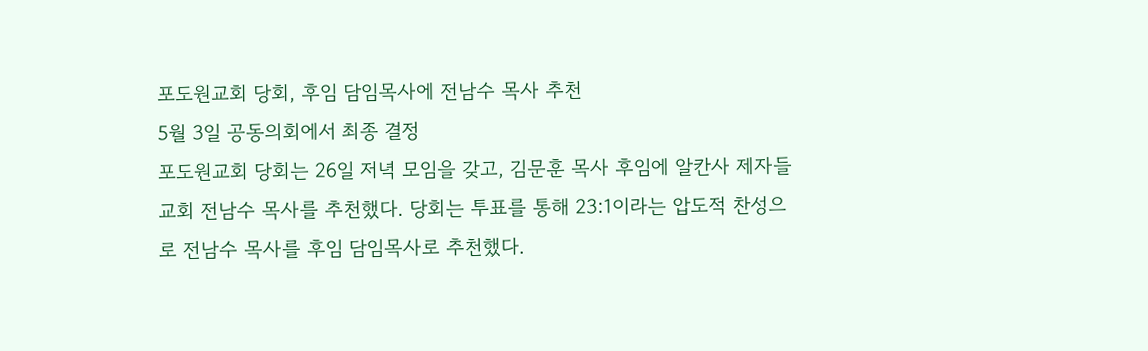포도원교회 당회, 후임 담임목사에 전남수 목사 추천
5월 3일 공동의회에서 최종 결정
포도원교회 당회는 26일 저녁 모임을 갖고, 김문훈 목사 후임에 알칸사 제자들교회 전남수 목사를 추천했다. 당회는 투표를 통해 23:1이라는 압도적 찬성으로 전남수 목사를 후임 담임목사로 추천했다.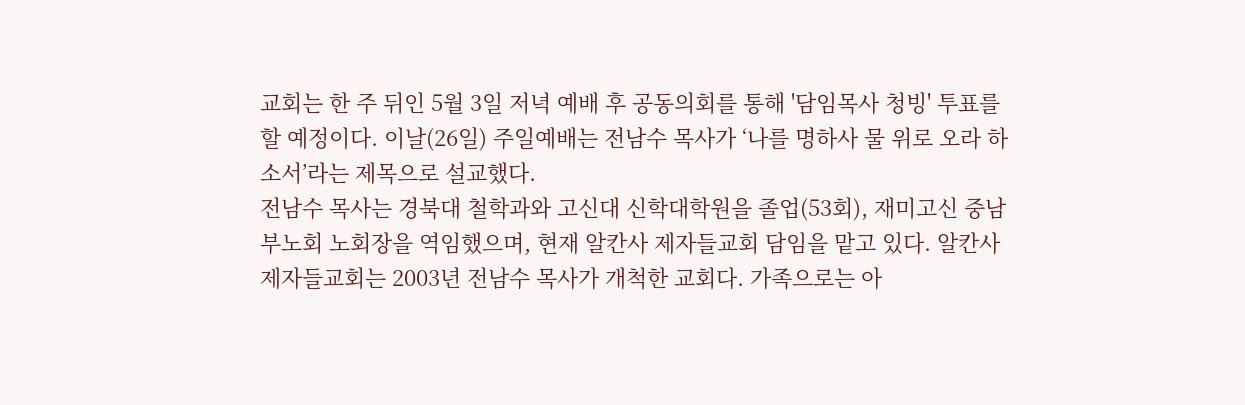교회는 한 주 뒤인 5월 3일 저녁 예배 후 공동의회를 통해 '담임목사 청빙' 투표를 할 예정이다. 이날(26일) 주일예배는 전남수 목사가 ‘나를 명하사 물 위로 오라 하소서’라는 제목으로 설교했다.
전남수 목사는 경북대 철학과와 고신대 신학대학원을 졸업(53회), 재미고신 중남부노회 노회장을 역임했으며, 현재 알칸사 제자들교회 담임을 맡고 있다. 알칸사 제자들교회는 2003년 전남수 목사가 개척한 교회다. 가족으로는 아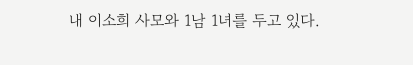내 이소희 사모와 1남 1녀를 두고 있다.